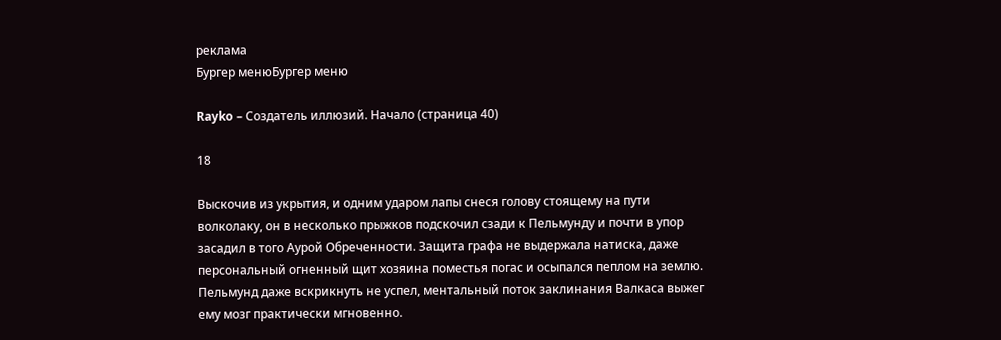реклама
Бургер менюБургер меню

Rayko – Создатель иллюзий. Начало (страница 40)

18

Выскочив из укрытия, и одним ударом лапы снеся голову стоящему на пути волколаку, он в несколько прыжков подскочил сзади к Пельмунду и почти в упор засадил в того Аурой Обреченности. Защита графа не выдержала натиска, даже персональный огненный щит хозяина поместья погас и осыпался пеплом на землю. Пельмунд даже вскрикнуть не успел, ментальный поток заклинания Валкаса выжег ему мозг практически мгновенно.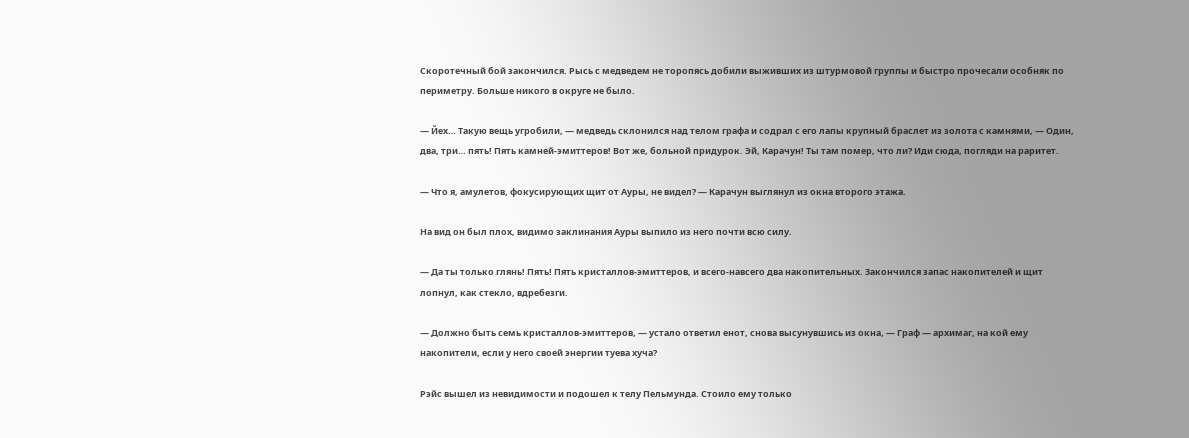Скоротечный бой закончился. Рысь с медведем не торопясь добили выживших из штурмовой группы и быстро прочесали особняк по периметру. Больше никого в округе не было.

— Йех… Такую вещь угробили, — медведь склонился над телом графа и содрал с его лапы крупный браслет из золота с камнями, — Один, два, три… пять! Пять камней-эмиттеров! Вот же, больной придурок. Эй, Карачун! Ты там помер, что ли? Иди сюда, погляди на раритет.

— Что я, амулетов, фокусирующих щит от Ауры, не видел? — Карачун выглянул из окна второго этажа.

На вид он был плох, видимо заклинания Ауры выпило из него почти всю силу.

— Да ты только глянь! Пять! Пять кристаллов-эмиттеров, и всего-навсего два накопительных. Закончился запас накопителей и щит лопнул, как стекло, вдребезги.

— Должно быть семь кристаллов-эмиттеров, — устало ответил енот, снова высунувшись из окна, — Граф — архимаг, на кой ему накопители, если у него своей энергии туева хуча?

Рэйс вышел из невидимости и подошел к телу Пельмунда. Стоило ему только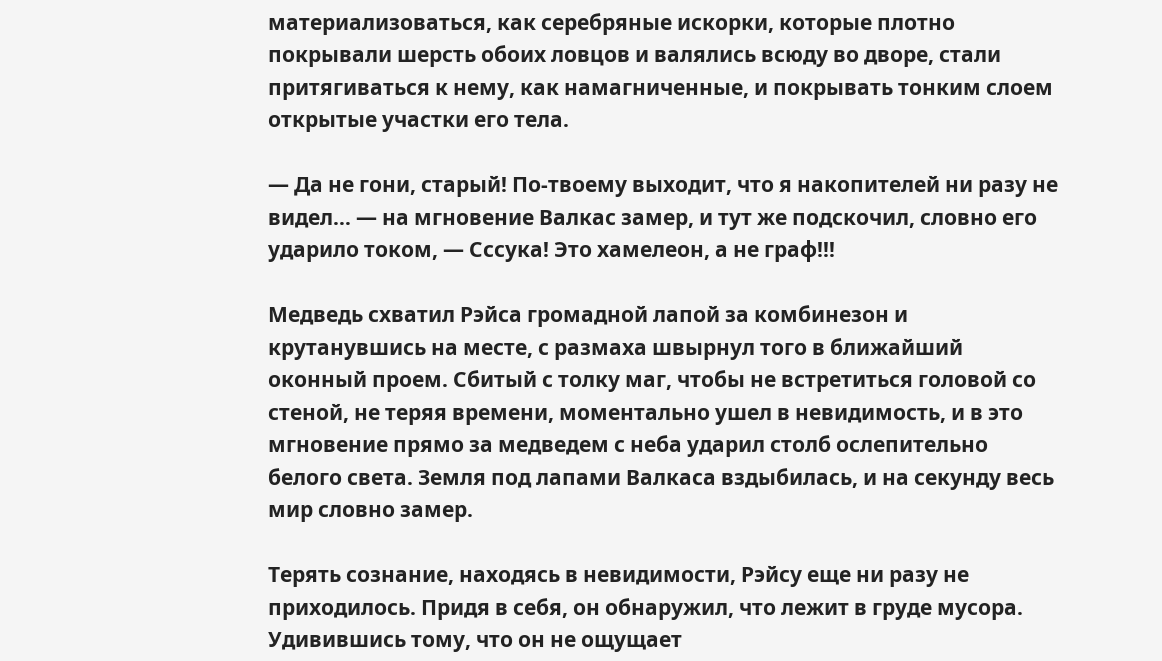материализоваться, как серебряные искорки, которые плотно покрывали шерсть обоих ловцов и валялись всюду во дворе, стали притягиваться к нему, как намагниченные, и покрывать тонким слоем открытые участки его тела.

— Да не гони, старый! По-твоему выходит, что я накопителей ни разу не видел… — на мгновение Валкас замер, и тут же подскочил, словно его ударило током, — Сссука! Это хамелеон, а не граф!!!

Медведь схватил Рэйса громадной лапой за комбинезон и крутанувшись на месте, с размаха швырнул того в ближайший оконный проем. Сбитый с толку маг, чтобы не встретиться головой со стеной, не теряя времени, моментально ушел в невидимость, и в это мгновение прямо за медведем с неба ударил столб ослепительно белого света. Земля под лапами Валкаса вздыбилась, и на секунду весь мир словно замер.

Терять сознание, находясь в невидимости, Рэйсу еще ни разу не приходилось. Придя в себя, он обнаружил, что лежит в груде мусора. Удивившись тому, что он не ощущает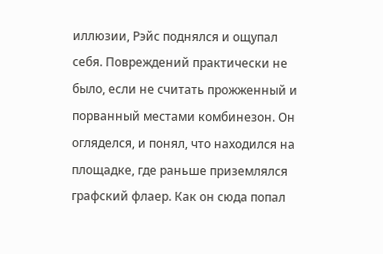иллюзии, Рэйс поднялся и ощупал себя. Повреждений практически не было, если не считать прожженный и порванный местами комбинезон. Он огляделся, и понял, что находился на площадке, где раньше приземлялся графский флаер. Как он сюда попал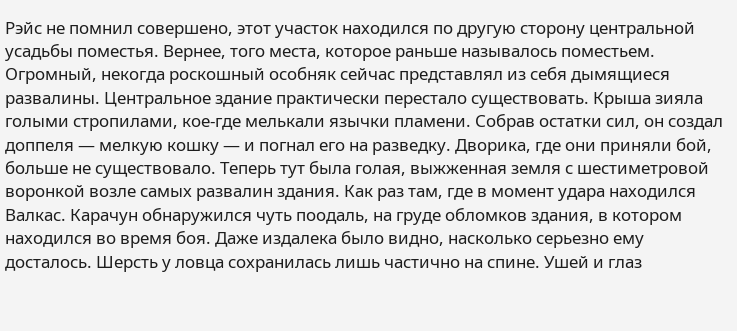Рэйс не помнил совершено, этот участок находился по другую сторону центральной усадьбы поместья. Вернее, того места, которое раньше называлось поместьем. Огромный, некогда роскошный особняк сейчас представлял из себя дымящиеся развалины. Центральное здание практически перестало существовать. Крыша зияла голыми стропилами, кое-где мелькали язычки пламени. Собрав остатки сил, он создал доппеля — мелкую кошку — и погнал его на разведку. Дворика, где они приняли бой, больше не существовало. Теперь тут была голая, выжженная земля с шестиметровой воронкой возле самых развалин здания. Как раз там, где в момент удара находился Валкас. Карачун обнаружился чуть поодаль, на груде обломков здания, в котором находился во время боя. Даже издалека было видно, насколько серьезно ему досталось. Шерсть у ловца сохранилась лишь частично на спине. Ушей и глаз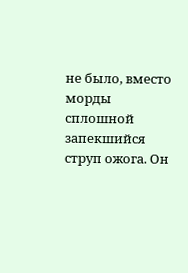не было, вместо морды сплошной запекшийся струп ожога. Он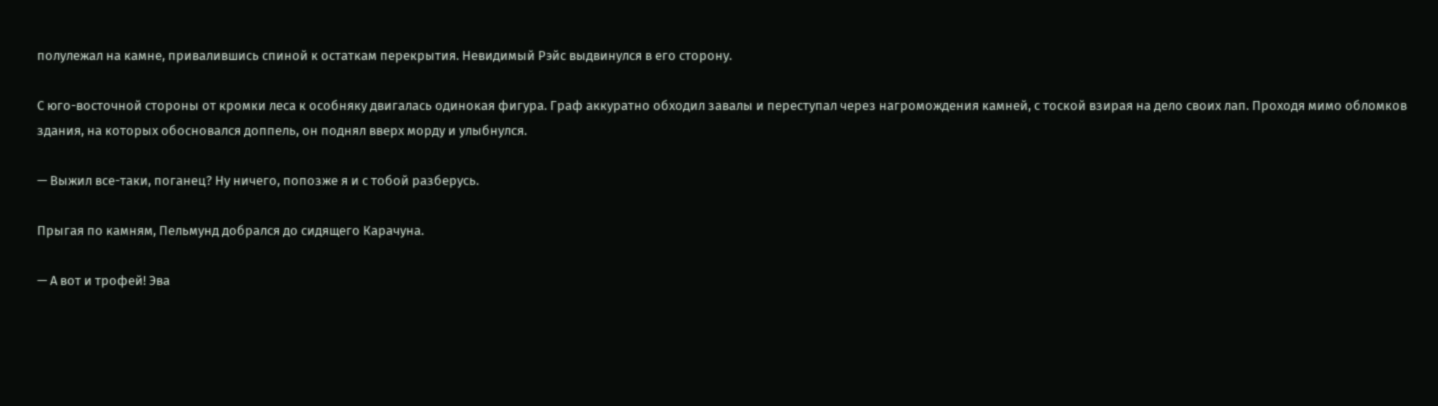полулежал на камне, привалившись спиной к остаткам перекрытия. Невидимый Рэйс выдвинулся в его сторону.

С юго-восточной стороны от кромки леса к особняку двигалась одинокая фигура. Граф аккуратно обходил завалы и переступал через нагромождения камней, с тоской взирая на дело своих лап. Проходя мимо обломков здания, на которых обосновался доппель, он поднял вверх морду и улыбнулся.

— Выжил все-таки, поганец? Ну ничего, попозже я и с тобой разберусь.

Прыгая по камням, Пельмунд добрался до сидящего Карачуна.

— А вот и трофей! Эва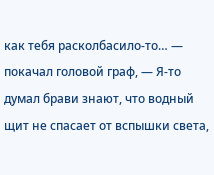как тебя расколбасило-то… — покачал головой граф, — Я-то думал брави знают, что водный щит не спасает от вспышки света,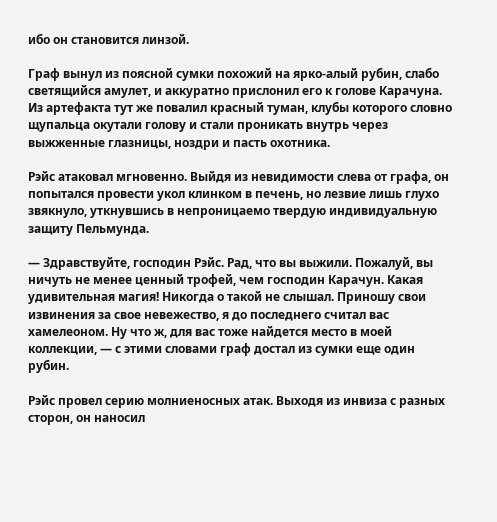ибо он становится линзой.

Граф вынул из поясной сумки похожий на ярко-алый рубин, слабо светящийся амулет, и аккуратно прислонил его к голове Карачуна. Из артефакта тут же повалил красный туман, клубы которого словно щупальца окутали голову и стали проникать внутрь через выжженные глазницы, ноздри и пасть охотника.

Рэйс атаковал мгновенно. Выйдя из невидимости слева от графа, он попытался провести укол клинком в печень, но лезвие лишь глухо звякнуло, уткнувшись в непроницаемо твердую индивидуальную защиту Пельмунда.

— Здравствуйте, господин Рэйс. Рад, что вы выжили. Пожалуй, вы ничуть не менее ценный трофей, чем господин Карачун. Какая удивительная магия! Никогда о такой не слышал. Приношу свои извинения за свое невежество, я до последнего считал вас хамелеоном. Ну что ж, для вас тоже найдется место в моей коллекции, — с этими словами граф достал из сумки еще один рубин.

Рэйс провел серию молниеносных атак. Выходя из инвиза с разных сторон, он наносил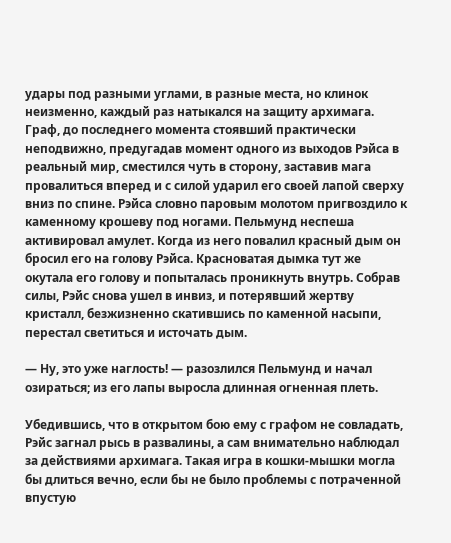удары под разными углами, в разные места, но клинок неизменно, каждый раз натыкался на защиту архимага. Граф, до последнего момента стоявший практически неподвижно, предугадав момент одного из выходов Рэйса в реальный мир, сместился чуть в сторону, заставив мага провалиться вперед и с силой ударил его своей лапой сверху вниз по спине. Рэйса словно паровым молотом пригвоздило к каменному крошеву под ногами. Пельмунд неспеша активировал амулет. Когда из него повалил красный дым он бросил его на голову Рэйса. Красноватая дымка тут же окутала его голову и попыталась проникнуть внутрь. Собрав силы, Рэйс снова ушел в инвиз, и потерявший жертву кристалл, безжизненно скатившись по каменной насыпи, перестал светиться и источать дым.

— Ну, это уже наглость! — разозлился Пельмунд и начал озираться; из его лапы выросла длинная огненная плеть.

Убедившись, что в открытом бою ему с графом не совладать, Рэйс загнал рысь в развалины, а сам внимательно наблюдал за действиями архимага. Такая игра в кошки-мышки могла бы длиться вечно, если бы не было проблемы с потраченной впустую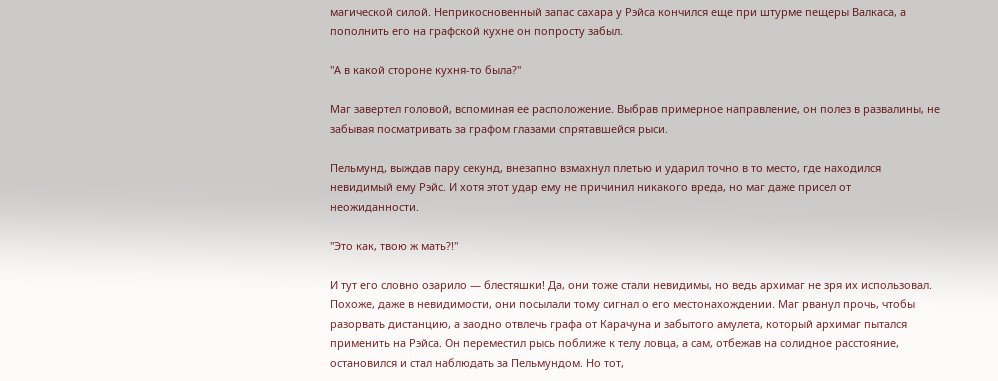магической силой. Неприкосновенный запас сахара у Рэйса кончился еще при штурме пещеры Валкаса, а пополнить его на графской кухне он попросту забыл.

"А в какой стороне кухня-то была?"

Маг завертел головой, вспоминая ее расположение. Выбрав примерное направление, он полез в развалины, не забывая посматривать за графом глазами спрятавшейся рыси.

Пельмунд, выждав пару секунд, внезапно взмахнул плетью и ударил точно в то место, где находился невидимый ему Рэйс. И хотя этот удар ему не причинил никакого вреда, но маг даже присел от неожиданности.

"Это как, твою ж мать?!"

И тут его словно озарило — блестяшки! Да, они тоже стали невидимы, но ведь архимаг не зря их использовал. Похоже, даже в невидимости, они посылали тому сигнал о его местонахождении. Маг рванул прочь, чтобы разорвать дистанцию, а заодно отвлечь графа от Карачуна и забытого амулета, который архимаг пытался применить на Рэйса. Он переместил рысь поближе к телу ловца, а сам, отбежав на солидное расстояние, остановился и стал наблюдать за Пельмундом. Но тот,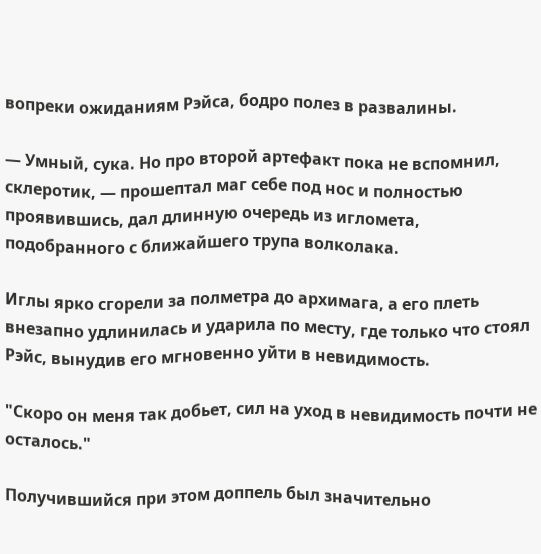вопреки ожиданиям Рэйса, бодро полез в развалины.

— Умный, сука. Но про второй артефакт пока не вспомнил, склеротик, — прошептал маг себе под нос и полностью проявившись, дал длинную очередь из игломета, подобранного с ближайшего трупа волколака.

Иглы ярко сгорели за полметра до архимага, а его плеть внезапно удлинилась и ударила по месту, где только что стоял Рэйс, вынудив его мгновенно уйти в невидимость.

"Скоро он меня так добьет, сил на уход в невидимость почти не осталось."

Получившийся при этом доппель был значительно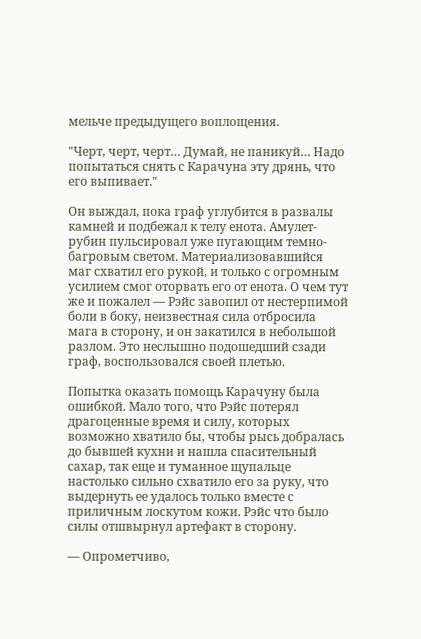мельче предыдущего воплощения.

"Черт, черт, черт… Думай, не паникуй… Надо попытаться снять с Карачуна эту дрянь, что его выпивает."

Он выждал, пока граф углубится в развалы камней и подбежал к телу енота. Амулет-рубин пульсировал уже пугающим темно-багровым светом. Материализовавшийся маг схватил его рукой, и только с огромным усилием смог оторвать его от енота. О чем тут же и пожалел — Рэйс завопил от нестерпимой боли в боку, неизвестная сила отбросила мага в сторону, и он закатился в небольшой разлом. Это неслышно подошедший сзади граф, воспользовался своей плетью.

Попытка оказать помощь Карачуну была ошибкой. Мало того, что Рэйс потерял драгоценные время и силу, которых возможно хватило бы, чтобы рысь добралась до бывшей кухни и нашла спасительный сахар, так еще и туманное щупальце настолько сильно схватило его за руку, что выдернуть ее удалось только вместе с приличным лоскутом кожи. Рэйс что было силы отшвырнул артефакт в сторону.

— Опрометчиво,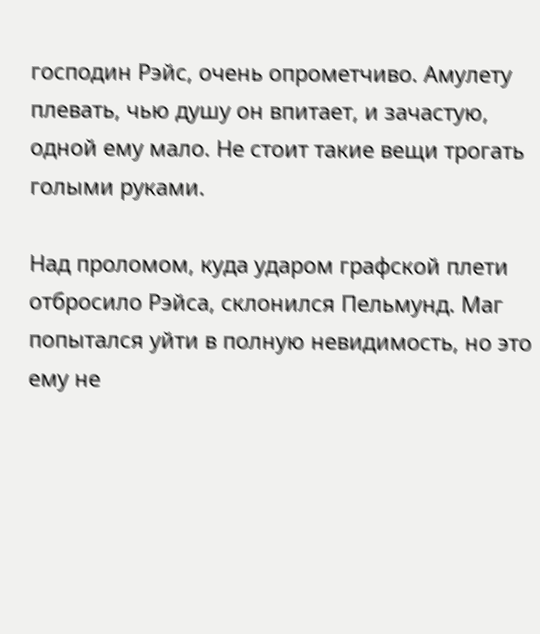господин Рэйс, очень опрометчиво. Амулету плевать, чью душу он впитает, и зачастую, одной ему мало. Не стоит такие вещи трогать голыми руками.

Над проломом, куда ударом графской плети отбросило Рэйса, склонился Пельмунд. Маг попытался уйти в полную невидимость, но это ему не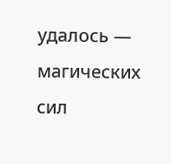удалось — магических сил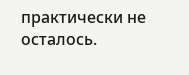практически не осталось.